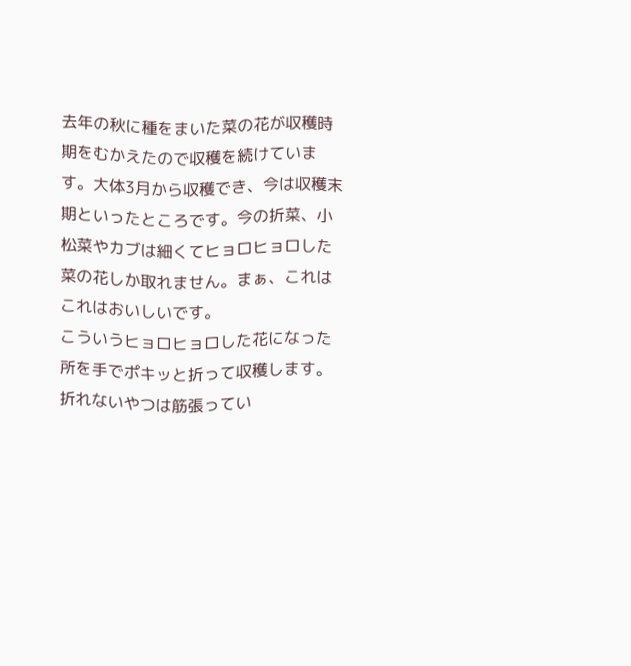去年の秋に種をまいた菜の花が収穫時期をむかえたので収穫を続けています。大体3月から収穫でき、今は収穫末期といったところです。今の折菜、小松菜やカブは細くてヒョロヒョロした菜の花しか取れません。まぁ、これはこれはおいしいです。
こういうヒョロヒョロした花になった所を手でポキッと折って収穫します。折れないやつは筋張ってい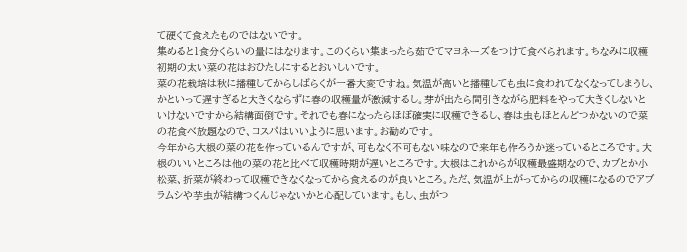て硬くて食えたものではないです。
集めると1食分くらいの量にはなります。このくらい集まったら茹でてマヨネーズをつけて食べられます。ちなみに収穫初期の太い菜の花はおひたしにするとおいしいです。
菜の花栽培は秋に播種してからしばらくが一番大変ですね。気温が高いと播種しても虫に食われてなくなってしまうし、かといって遅すぎると大きくならずに春の収穫量が激減するし。芽が出たら間引きながら肥料をやって大きくしないといけないですから結構面倒です。それでも春になったらほぼ確実に収穫できるし、春は虫もほとんどつかないので菜の花食べ放題なので、コスパはいいように思います。お勧めです。
今年から大根の菜の花を作っているんですが、可もなく不可もない味なので来年も作ろうか迷っているところです。大根のいいところは他の菜の花と比べて収穫時期が遅いところです。大根はこれからが収穫最盛期なので、カブとか小松菜、折菜が終わって収穫できなくなってから食えるのが良いところ。ただ、気温が上がってからの収穫になるのでアブラムシや芋虫が結構つくんじゃないかと心配しています。もし、虫がつ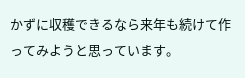かずに収穫できるなら来年も続けて作ってみようと思っています。